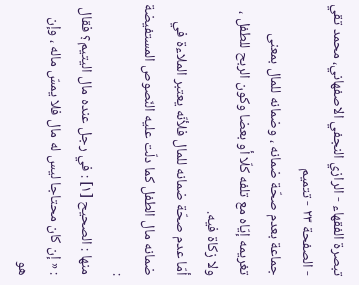تبصرة الفقهاء - الرازي النجفي الاصفهاني، محمد تقي - الصفحة ٢٣ - تتميم
جماعة بعدم صحّة ضمانه ، وضمانه للمال بمعنى تغريمه إيّاه مع تلفه كلّا أو بعضا وكون الربح للطفل ، ولا زكاة فيه.
أمّا عدم صحّة ضمانه للمال فلأنّه يعتبر الملاءة في ضمانه مال الطفل كما دلّت عليه النّصوص المستفيضة :
منها : الصحيح [١] : في رجل عنده مال اليتيم؟ فقال : « إن كان محتاجا ليس له مال فلا يمسّ ماله ، وإن هو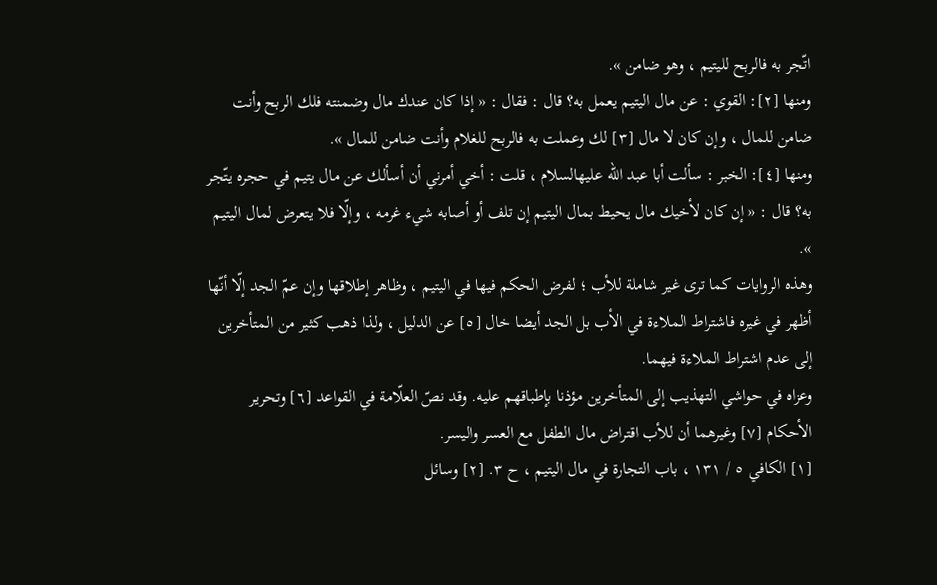اتّجر به فالربح لليتيم ، وهو ضامن ».
ومنها [٢]: القوي : عن مال اليتيم يعمل به؟ قال : فقال : « إذا كان عندك مال وضمنته فلك الربح وأنت ضامن للمال ، وإن كان لا مال [٣] لك وعملت به فالربح للغلام وأنت ضامن للمال ».
ومنها [٤]: الخبر : سألت أبا عبد الله عليهالسلام ، قلت : أخي أمرني أن أسألك عن مال يتيم في حجره يتّجر به؟ قال : « إن كان لأخيك مال يحيط بمال اليتيم إن تلف أو أصابه شيء غرمه ، وإلّا فلا يتعرض لمال اليتيم ».
وهذه الروايات كما ترى غير شاملة للأب ؛ لفرض الحكم فيها في اليتيم ، وظاهر إطلاقها وإن عمّ الجد إلّا أنّها أظهر في غيره فاشتراط الملاءة في الأب بل الجد أيضا خال [٥] عن الدليل ، ولذا ذهب كثير من المتأخرين إلى عدم اشتراط الملاءة فيهما.
وعزاه في حواشي التهذيب إلى المتأخرين مؤذنا بإطباقهم عليه. وقد نصّ العلّامة في القواعد [٦] وتحرير الأحكام [٧] وغيرهما أن للأب اقتراض مال الطفل مع العسر واليسر.
[١] الكافي ٥ / ١٣١ ، باب التجارة في مال اليتيم ، ح ٣. [٢] وسائل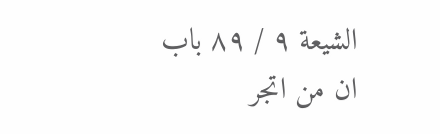الشيعة ٩ / ٨٩ باب ان من اتجر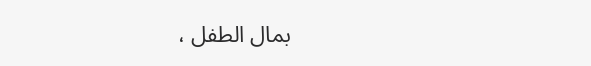بمال الطفل ،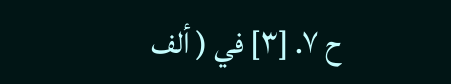ح ٧. [٣] في ( ألف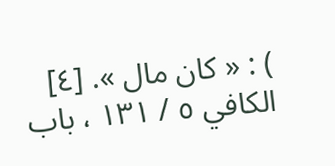) : « كان مال ». [٤] الكافي ٥ / ١٣١ ، باب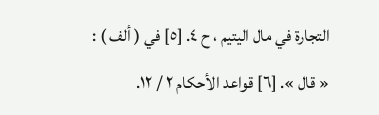التجارة في مال اليتيم ، ح ٤. [٥] في ( ألف ) : « قال ». [٦] قواعد الأحكام ٢ / ١٢.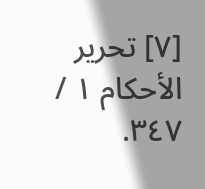[٧] تحرير الأحكام ١ / ٣٤٧.